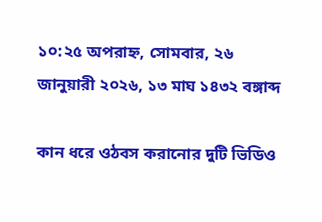১০:২৫ অপরাহ্ন, সোমবার, ২৬ জানুয়ারী ২০২৬, ১৩ মাঘ ১৪৩২ বঙ্গাব্দ

কান ধরে ওঠবস করানোর দুটি ভিডিও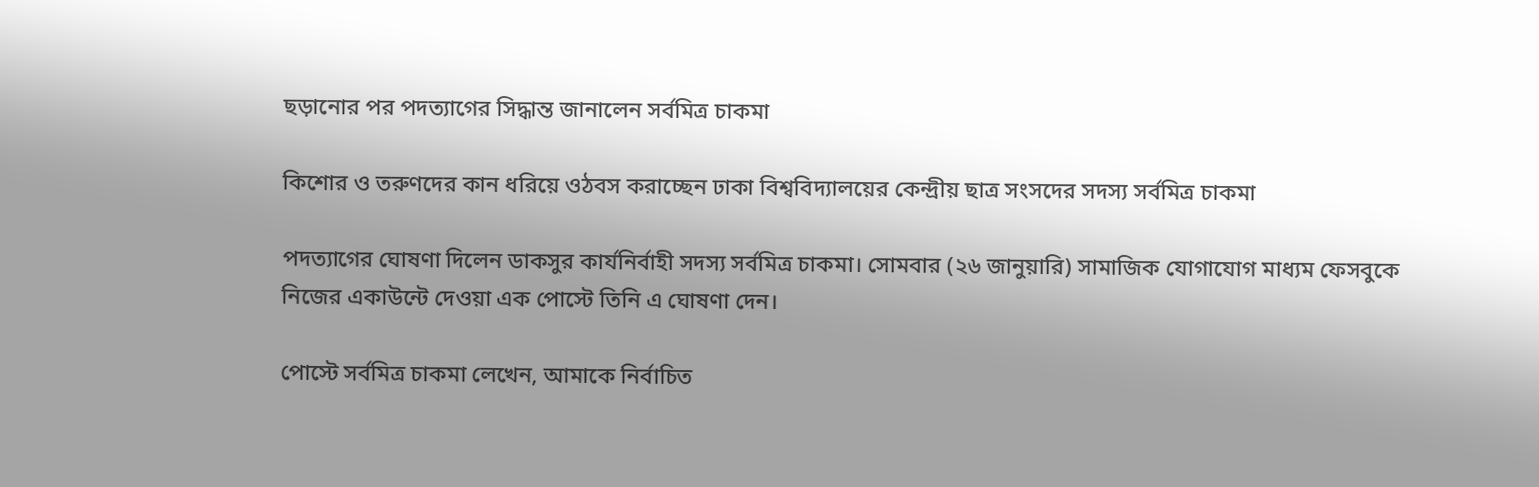ছড়ানোর পর পদত্যাগের সিদ্ধান্ত জানালেন সর্বমিত্র চাকমা

কিশোর ও তরুণদের কান ধরিয়ে ওঠবস করাচ্ছেন ঢাকা বিশ্ববিদ্যালয়ের কেন্দ্রীয় ছাত্র সংসদের সদস্য সর্বমিত্র চাকমা

পদত্যাগের ঘোষণা দিলেন ডাকসুর কার্যনির্বাহী সদস্য সর্বমিত্র চাকমা। সোমবার (২৬ জানুয়ারি) সামাজিক যোগাযোগ মাধ্যম ফেসবুকে নিজের একাউন্টে দেওয়া এক পোস্টে তিনি এ ঘোষণা দেন।

পোস্টে সর্বমিত্র চাকমা লেখেন, আমাকে নির্বাচিত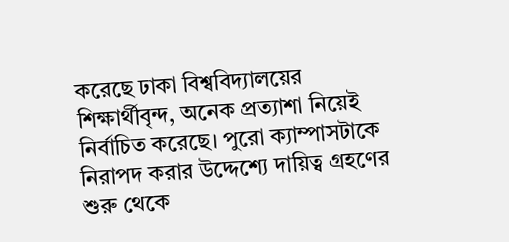করেছে ঢাকা বিশ্ববিদ্যালয়ের শিক্ষার্থীবৃন্দ, অনেক প্রত্যাশা নিয়েই নির্বাচিত করেছে। পুরো ক্যাম্পাসটাকে নিরাপদ করার উদ্দেশ্যে দায়িত্ব গ্রহণের শুরু থেকে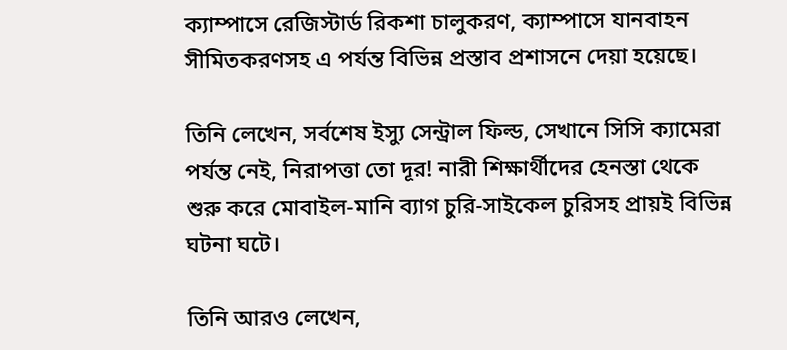ক্যাম্পাসে রেজিস্টার্ড রিকশা চালুকরণ, ক্যাম্পাসে যানবাহন সীমিতকরণসহ এ পর্যন্ত বিভিন্ন প্রস্তাব প্রশাসনে দেয়া হয়েছে।

তিনি লেখেন, সর্বশেষ ইস্যু সেন্ট্রাল ফিল্ড, সেখানে সিসি ক্যামেরা পর্যন্ত নেই, নিরাপত্তা তো দূর! নারী শিক্ষার্থীদের হেনস্তা থেকে শুরু করে মোবাইল-মানি ব্যাগ চুরি-সাইকেল চুরিসহ প্রায়ই বিভিন্ন ঘটনা ঘটে।

তিনি আরও লেখেন,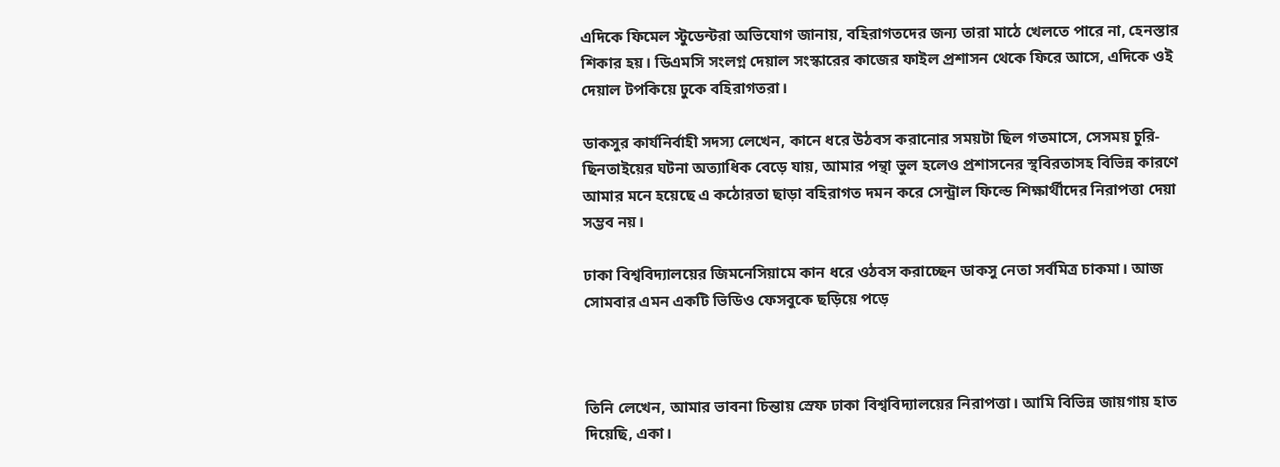এদিকে ফিমেল স্টুডেন্টরা অভিযোগ জানায়, বহিরাগতদের জন্য তারা মাঠে খেলতে পারে না, হেনস্তার শিকার হয়। ডিএমসি সংলগ্ন দেয়াল সংস্কারের কাজের ফাইল প্রশাসন থেকে ফিরে আসে, এদিকে ওই দেয়াল টপকিয়ে ঢুকে বহিরাগতরা।

ডাকসুর কার্যনির্বাহী সদস্য লেখেন, কানে ধরে উঠবস করানোর সময়টা ছিল গতমাসে, সেসময় চুরি-ছিনতাইয়ের ঘটনা অত্যাধিক বেড়ে যায়, আমার পন্থা ভুল হলেও প্রশাসনের স্থবিরতাসহ বিভিন্ন কারণে আমার মনে হয়েছে এ কঠোরতা ছাড়া বহিরাগত দমন করে সেন্ট্রাল ফিল্ডে শিক্ষার্থীদের নিরাপত্তা দেয়া সম্ভব নয়।

ঢাকা বিশ্ববিদ্যালয়ের জিমনেসিয়ামে কান ধরে ওঠবস করাচ্ছেন ডাকসু নেতা সর্বমিত্র চাকমা। আজ সোমবার এমন একটি ভিডিও ফেসবুকে ছড়িয়ে পড়ে



তিনি লেখেন, আমার ভাবনা চিন্তায় স্রেফ ঢাকা বিশ্ববিদ্যালয়ের নিরাপত্তা। আমি বিভিন্ন জায়গায় হাত দিয়েছি, একা।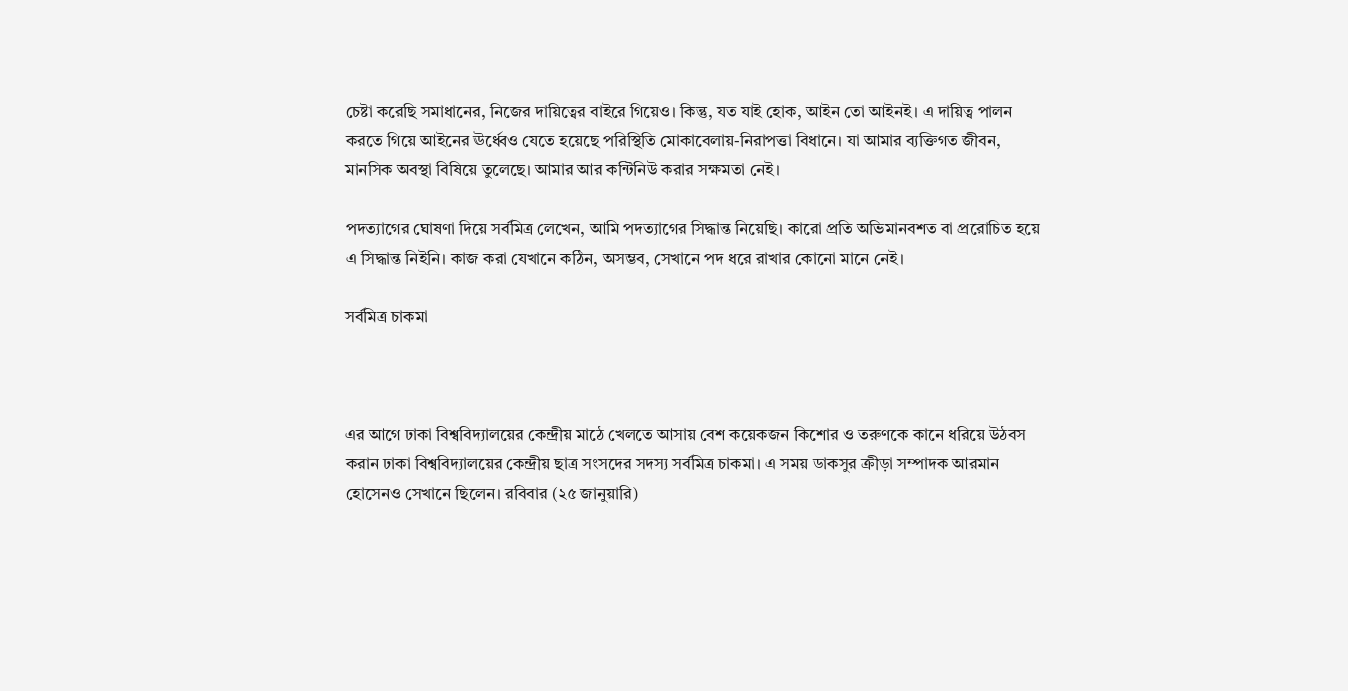চেষ্টা করেছি সমাধানের, নিজের দায়িত্বের বাইরে গিয়েও। কিন্তু, যত যাই হোক, আইন তো আইনই। এ দায়িত্ব পালন করতে গিয়ে আইনের ঊর্ধ্বেও যেতে হয়েছে পরিস্থিতি মোকাবেলায়-নিরাপত্তা বিধানে। যা আমার ব্যক্তিগত জীবন, মানসিক অবস্থা বিষিয়ে তুলেছে। আমার আর কন্টিনিউ করার সক্ষমতা নেই।

পদত্যাগের ঘোষণা দিয়ে সর্বমিত্র লেখেন, আমি পদত্যাগের সিদ্ধান্ত নিয়েছি। কারো প্রতি অভিমানবশত বা প্ররোচিত হয়ে এ সিদ্ধান্ত নিইনি। কাজ করা যেখানে কঠিন, অসম্ভব, সেখানে পদ ধরে রাখার কোনো মানে নেই।

সর্বমিত্র চাকমা



এর আগে ঢাকা বিশ্ববিদ্যালয়ের কেন্দ্রীয় মাঠে খেলতে আসায় বেশ কয়েকজন কিশোর ও তরুণকে কানে ধরিয়ে উঠবস করান ঢাকা বিশ্ববিদ্যালয়ের কেন্দ্রীয় ছাত্র সংসদের সদস্য সর্বমিত্র চাকমা। এ সময় ডাকসুর ক্রীড়া সম্পাদক আরমান হোসেনও সেখানে ছিলেন। রবিবার (২৫ জানুয়ারি)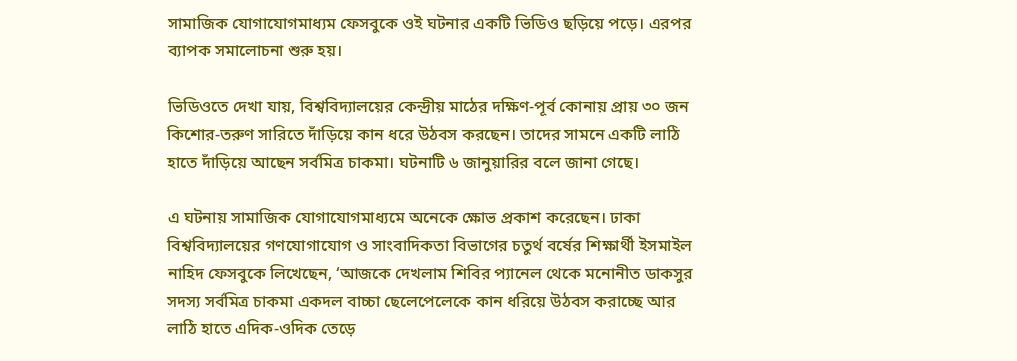সামাজিক যোগাযোগমাধ্যম ফেসবুকে ওই ঘটনার একটি ভিডিও ছড়িয়ে পড়ে। এরপর ব্যাপক সমালোচনা শুরু হয়।

ভিডিওতে দেখা যায়, বিশ্ববিদ্যালয়ের কেন্দ্রীয় মাঠের দক্ষিণ-পূর্ব কোনায় প্রায় ৩০ জন কিশোর-তরুণ সারিতে দাঁড়িয়ে কান ধরে উঠবস করছেন। তাদের সামনে একটি লাঠি হাতে দাঁড়িয়ে আছেন সর্বমিত্র চাকমা। ঘটনাটি ৬ জানুয়ারির বলে জানা গেছে।

এ ঘটনায় সামাজিক যোগাযোগমাধ্যমে অনেকে ক্ষোভ প্রকাশ করেছেন। ঢাকা বিশ্ববিদ্যালয়ের গণযোগাযোগ ও সাংবাদিকতা বিভাগের চতুর্থ বর্ষের শিক্ষার্থী ইসমাইল নাহিদ ফেসবুকে লিখেছেন, ‘আজকে দেখলাম শিবির প্যানেল থেকে মনোনীত ডাকসুর সদস্য সর্বমিত্র চাকমা একদল বাচ্চা ছেলেপেলেকে কান ধরিয়ে উঠবস করাচ্ছে আর লাঠি হাতে এদিক-ওদিক তেড়ে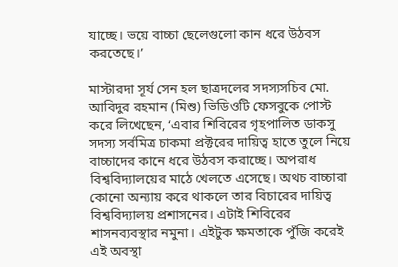যাচ্ছে। ভয়ে বাচ্চা ছেলেগুলো কান ধরে উঠবস করতেছে।’

মাস্টারদা সূর্য সেন হল ছাত্রদলের সদস্যসচিব মো. আবিদুর রহমান (মিশু) ভিডিওটি ফেসবুকে পোস্ট করে লিখেছেন, ‘এবার শিবিরের গৃহপালিত ডাকসু সদস্য সর্বমিত্র চাকমা প্রক্টরের দায়িত্ব হাতে তুলে নিয়ে বাচ্চাদের কানে ধরে উঠবস করাচ্ছে। অপরাধ বিশ্ববিদ্যালয়ের মাঠে খেলতে এসেছে। অথচ বাচ্চারা কোনো অন্যায় করে থাকলে তার বিচারের দায়িত্ব বিশ্ববিদ্যালয় প্রশাসনের। এটাই শিবিরের শাসনব্যবস্থার নমুনা। এইটুক ক্ষমতাকে পুঁজি করেই এই অবস্থা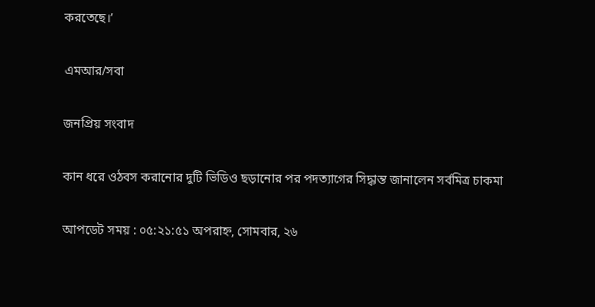করতেছে।’

এমআর/সবা

জনপ্রিয় সংবাদ

কান ধরে ওঠবস করানোর দুটি ভিডিও ছড়ানোর পর পদত্যাগের সিদ্ধান্ত জানালেন সর্বমিত্র চাকমা

আপডেট সময় : ০৫:২১:৫১ অপরাহ্ন, সোমবার, ২৬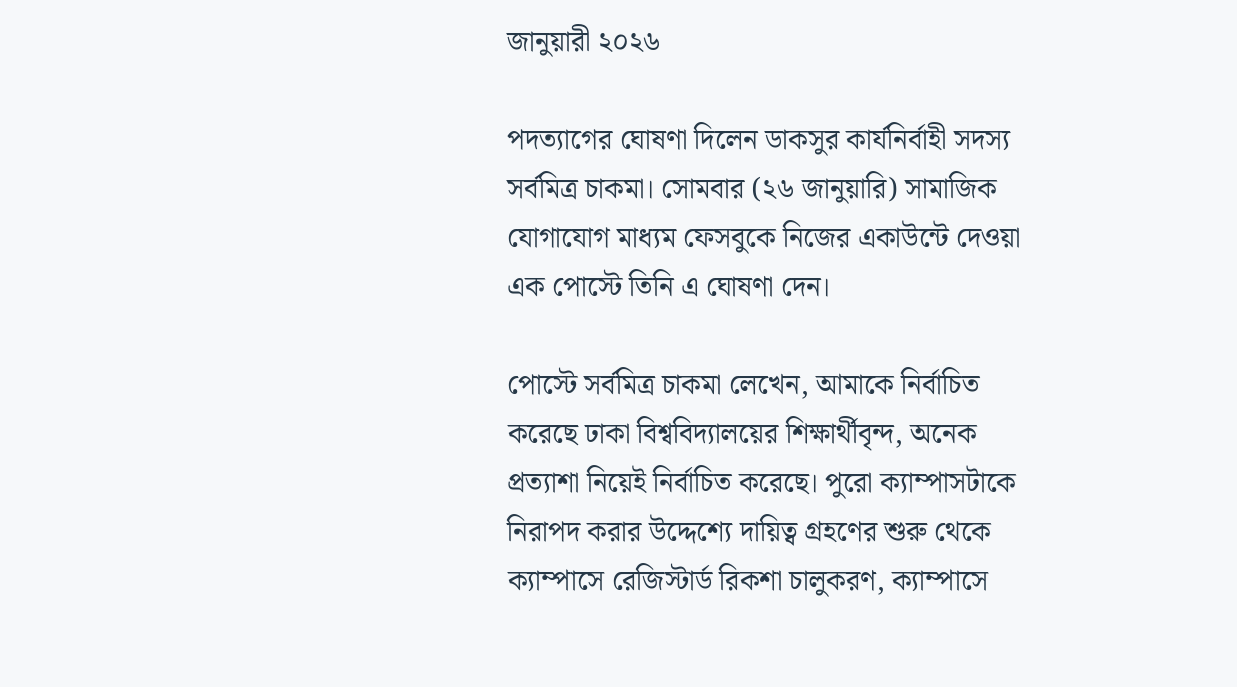জানুয়ারী ২০২৬

পদত্যাগের ঘোষণা দিলেন ডাকসুর কার্যনির্বাহী সদস্য সর্বমিত্র চাকমা। সোমবার (২৬ জানুয়ারি) সামাজিক যোগাযোগ মাধ্যম ফেসবুকে নিজের একাউন্টে দেওয়া এক পোস্টে তিনি এ ঘোষণা দেন।

পোস্টে সর্বমিত্র চাকমা লেখেন, আমাকে নির্বাচিত করেছে ঢাকা বিশ্ববিদ্যালয়ের শিক্ষার্থীবৃন্দ, অনেক প্রত্যাশা নিয়েই নির্বাচিত করেছে। পুরো ক্যাম্পাসটাকে নিরাপদ করার উদ্দেশ্যে দায়িত্ব গ্রহণের শুরু থেকে ক্যাম্পাসে রেজিস্টার্ড রিকশা চালুকরণ, ক্যাম্পাসে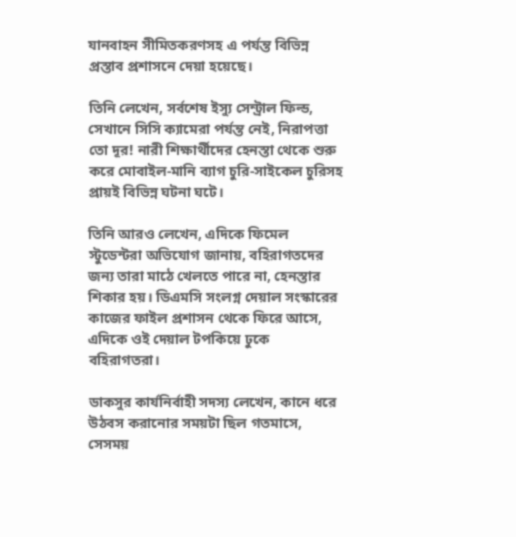যানবাহন সীমিতকরণসহ এ পর্যন্ত বিভিন্ন প্রস্তাব প্রশাসনে দেয়া হয়েছে।

তিনি লেখেন, সর্বশেষ ইস্যু সেন্ট্রাল ফিল্ড, সেখানে সিসি ক্যামেরা পর্যন্ত নেই, নিরাপত্তা তো দূর! নারী শিক্ষার্থীদের হেনস্তা থেকে শুরু করে মোবাইল-মানি ব্যাগ চুরি-সাইকেল চুরিসহ প্রায়ই বিভিন্ন ঘটনা ঘটে।

তিনি আরও লেখেন, এদিকে ফিমেল স্টুডেন্টরা অভিযোগ জানায়, বহিরাগতদের জন্য তারা মাঠে খেলতে পারে না, হেনস্তার শিকার হয়। ডিএমসি সংলগ্ন দেয়াল সংস্কারের কাজের ফাইল প্রশাসন থেকে ফিরে আসে, এদিকে ওই দেয়াল টপকিয়ে ঢুকে বহিরাগতরা।

ডাকসুর কার্যনির্বাহী সদস্য লেখেন, কানে ধরে উঠবস করানোর সময়টা ছিল গতমাসে, সেসময়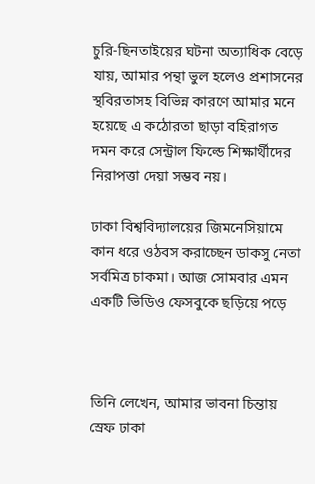চুরি-ছিনতাইয়ের ঘটনা অত্যাধিক বেড়ে যায়, আমার পন্থা ভুল হলেও প্রশাসনের স্থবিরতাসহ বিভিন্ন কারণে আমার মনে হয়েছে এ কঠোরতা ছাড়া বহিরাগত দমন করে সেন্ট্রাল ফিল্ডে শিক্ষার্থীদের নিরাপত্তা দেয়া সম্ভব নয়।

ঢাকা বিশ্ববিদ্যালয়ের জিমনেসিয়ামে কান ধরে ওঠবস করাচ্ছেন ডাকসু নেতা সর্বমিত্র চাকমা। আজ সোমবার এমন একটি ভিডিও ফেসবুকে ছড়িয়ে পড়ে



তিনি লেখেন, আমার ভাবনা চিন্তায় স্রেফ ঢাকা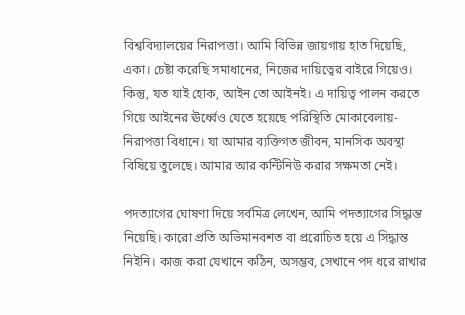বিশ্ববিদ্যালয়ের নিরাপত্তা। আমি বিভিন্ন জায়গায় হাত দিয়েছি, একা। চেষ্টা করেছি সমাধানের, নিজের দায়িত্বের বাইরে গিয়েও। কিন্তু, যত যাই হোক, আইন তো আইনই। এ দায়িত্ব পালন করতে গিয়ে আইনের ঊর্ধ্বেও যেতে হয়েছে পরিস্থিতি মোকাবেলায়-নিরাপত্তা বিধানে। যা আমার ব্যক্তিগত জীবন, মানসিক অবস্থা বিষিয়ে তুলেছে। আমার আর কন্টিনিউ করার সক্ষমতা নেই।

পদত্যাগের ঘোষণা দিয়ে সর্বমিত্র লেখেন, আমি পদত্যাগের সিদ্ধান্ত নিয়েছি। কারো প্রতি অভিমানবশত বা প্ররোচিত হয়ে এ সিদ্ধান্ত নিইনি। কাজ করা যেখানে কঠিন, অসম্ভব, সেখানে পদ ধরে রাখার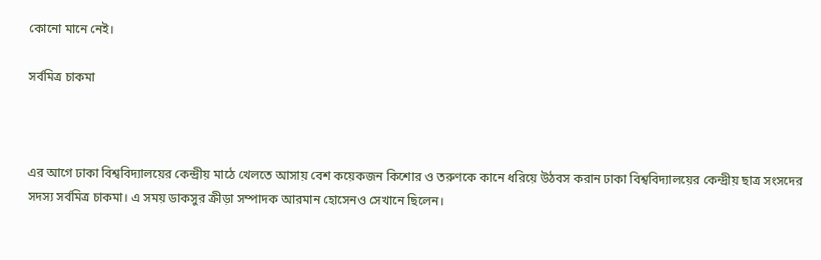কোনো মানে নেই।

সর্বমিত্র চাকমা



এর আগে ঢাকা বিশ্ববিদ্যালয়ের কেন্দ্রীয় মাঠে খেলতে আসায় বেশ কয়েকজন কিশোর ও তরুণকে কানে ধরিয়ে উঠবস করান ঢাকা বিশ্ববিদ্যালয়ের কেন্দ্রীয় ছাত্র সংসদের সদস্য সর্বমিত্র চাকমা। এ সময় ডাকসুর ক্রীড়া সম্পাদক আরমান হোসেনও সেখানে ছিলেন।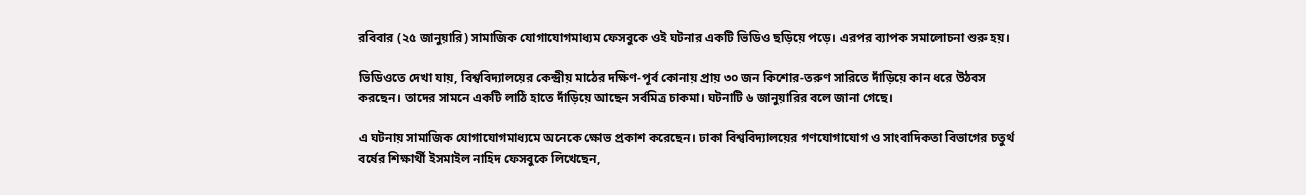রবিবার (২৫ জানুয়ারি) সামাজিক যোগাযোগমাধ্যম ফেসবুকে ওই ঘটনার একটি ভিডিও ছড়িয়ে পড়ে। এরপর ব্যাপক সমালোচনা শুরু হয়।

ভিডিওতে দেখা যায়, বিশ্ববিদ্যালয়ের কেন্দ্রীয় মাঠের দক্ষিণ-পূর্ব কোনায় প্রায় ৩০ জন কিশোর-তরুণ সারিতে দাঁড়িয়ে কান ধরে উঠবস করছেন। তাদের সামনে একটি লাঠি হাতে দাঁড়িয়ে আছেন সর্বমিত্র চাকমা। ঘটনাটি ৬ জানুয়ারির বলে জানা গেছে।

এ ঘটনায় সামাজিক যোগাযোগমাধ্যমে অনেকে ক্ষোভ প্রকাশ করেছেন। ঢাকা বিশ্ববিদ্যালয়ের গণযোগাযোগ ও সাংবাদিকতা বিভাগের চতুর্থ বর্ষের শিক্ষার্থী ইসমাইল নাহিদ ফেসবুকে লিখেছেন,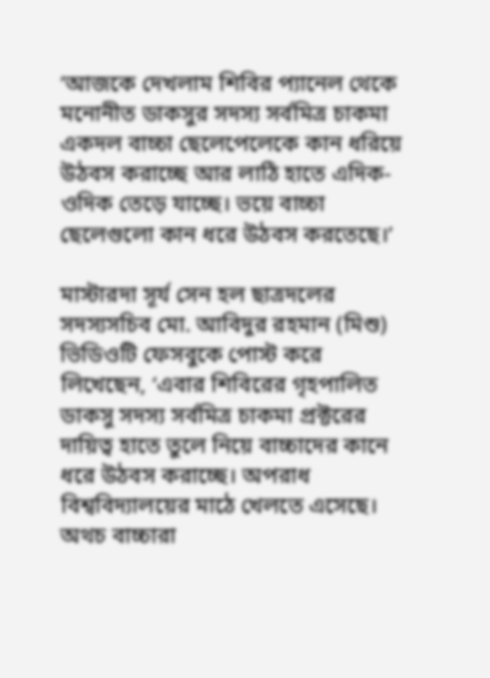‘আজকে দেখলাম শিবির প্যানেল থেকে মনোনীত ডাকসুর সদস্য সর্বমিত্র চাকমা একদল বাচ্চা ছেলেপেলেকে কান ধরিয়ে উঠবস করাচ্ছে আর লাঠি হাতে এদিক-ওদিক তেড়ে যাচ্ছে। ভয়ে বাচ্চা ছেলেগুলো কান ধরে উঠবস করতেছে।’

মাস্টারদা সূর্য সেন হল ছাত্রদলের সদস্যসচিব মো. আবিদুর রহমান (মিশু) ভিডিওটি ফেসবুকে পোস্ট করে লিখেছেন, ‘এবার শিবিরের গৃহপালিত ডাকসু সদস্য সর্বমিত্র চাকমা প্রক্টরের দায়িত্ব হাতে তুলে নিয়ে বাচ্চাদের কানে ধরে উঠবস করাচ্ছে। অপরাধ বিশ্ববিদ্যালয়ের মাঠে খেলতে এসেছে। অথচ বাচ্চারা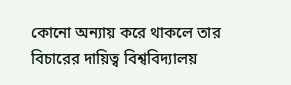কোনো অন্যায় করে থাকলে তার বিচারের দায়িত্ব বিশ্ববিদ্যালয়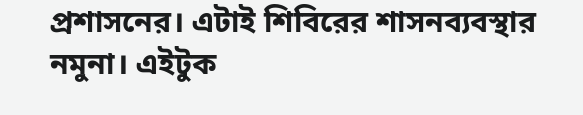প্রশাসনের। এটাই শিবিরের শাসনব্যবস্থার নমুনা। এইটুক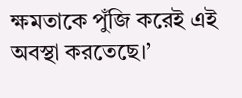ক্ষমতাকে পুঁজি করেই এই অবস্থা করতেছে।’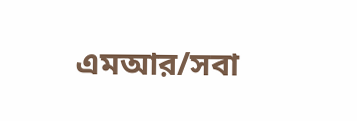এমআর/সবা